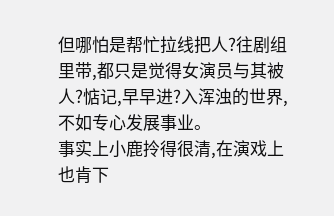但哪怕是帮忙拉线把人?往剧组里带,都只是觉得女演员与其被人?惦记,早早进?入浑浊的世界,不如专心发展事业。
事实上小鹿拎得很清,在演戏上也肯下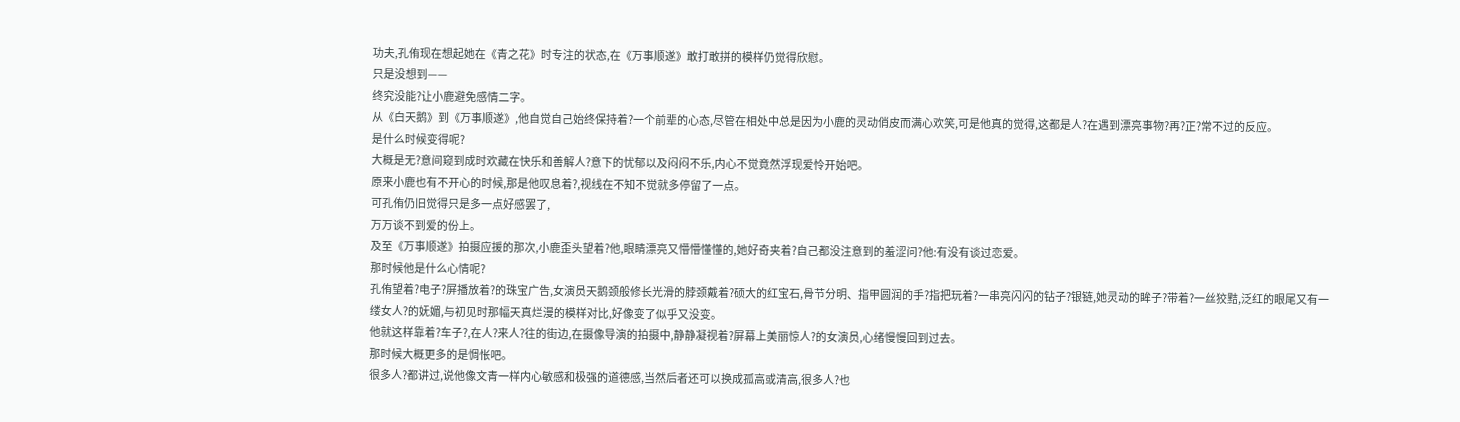功夫,孔侑现在想起她在《青之花》时专注的状态,在《万事顺遂》敢打敢拼的模样仍觉得欣慰。
只是没想到——
终究没能?让小鹿避免感情二字。
从《白天鹅》到《万事顺遂》,他自觉自己始终保持着?一个前辈的心态,尽管在相处中总是因为小鹿的灵动俏皮而满心欢笑,可是他真的觉得,这都是人?在遇到漂亮事物?再?正?常不过的反应。
是什么时候变得呢?
大概是无?意间窥到成时欢藏在快乐和善解人?意下的忧郁以及闷闷不乐,内心不觉竟然浮现爱怜开始吧。
原来小鹿也有不开心的时候,那是他叹息着?,视线在不知不觉就多停留了一点。
可孔侑仍旧觉得只是多一点好感罢了,
万万谈不到爱的份上。
及至《万事顺遂》拍摄应援的那次,小鹿歪头望着?他,眼睛漂亮又懵懵懂懂的,她好奇夹着?自己都没注意到的羞涩问?他:有没有谈过恋爱。
那时候他是什么心情呢?
孔侑望着?电子?屏播放着?的珠宝广告,女演员天鹅颈般修长光滑的脖颈戴着?硕大的红宝石,骨节分明、指甲圆润的手?指把玩着?一串亮闪闪的钻子?银链,她灵动的眸子?带着?一丝狡黠,泛红的眼尾又有一缕女人?的妩媚,与初见时那幅天真烂漫的模样对比,好像变了似乎又没变。
他就这样靠着?车子?,在人?来人?往的街边,在摄像导演的拍摄中,静静凝视着?屏幕上美丽惊人?的女演员,心绪慢慢回到过去。
那时候大概更多的是惆怅吧。
很多人?都讲过,说他像文青一样内心敏感和极强的道德感,当然后者还可以换成孤高或清高,很多人?也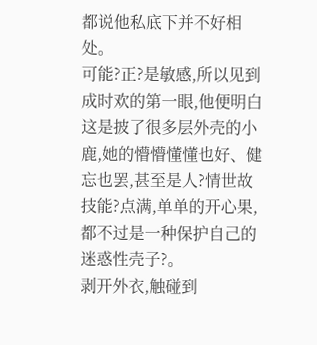都说他私底下并不好相处。
可能?正?是敏感,所以见到成时欢的第一眼,他便明白这是披了很多层外壳的小鹿,她的懵懵懂懂也好、健忘也罢,甚至是人?情世故技能?点满,单单的开心果,都不过是一种保护自己的迷惑性壳子?。
剥开外衣,触碰到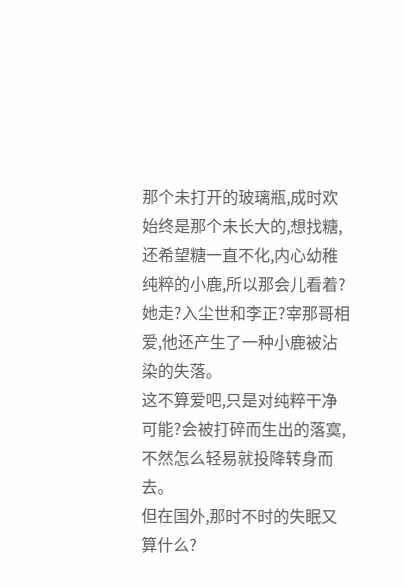那个未打开的玻璃瓶,成时欢始终是那个未长大的,想找糖,还希望糖一直不化,内心幼稚纯粹的小鹿,所以那会儿看着?她走?入尘世和李正?宰那哥相爱,他还产生了一种小鹿被沾染的失落。
这不算爱吧,只是对纯粹干净可能?会被打碎而生出的落寞,不然怎么轻易就投降转身而去。
但在国外,那时不时的失眠又算什么?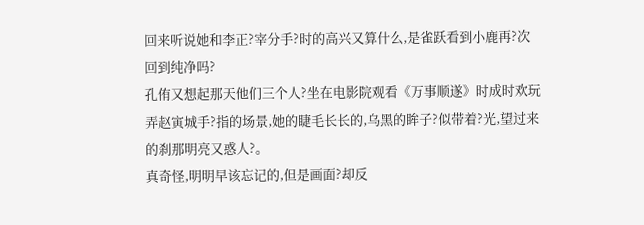回来听说她和李正?宰分手?时的高兴又算什么,是雀跃看到小鹿再?次回到纯净吗?
孔侑又想起那天他们三个人?坐在电影院观看《万事顺遂》时成时欢玩弄赵寅城手?指的场景,她的睫毛长长的,乌黑的眸子?似带着?光,望过来的刹那明亮又惑人?。
真奇怪,明明早该忘记的,但是画面?却反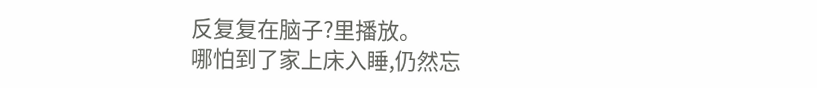反复复在脑子?里播放。
哪怕到了家上床入睡,仍然忘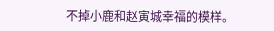不掉小鹿和赵寅城幸福的模样。